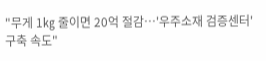"무게 1㎏ 줄이면 20억 절감…'우주소재 검증센터' 구축 속도"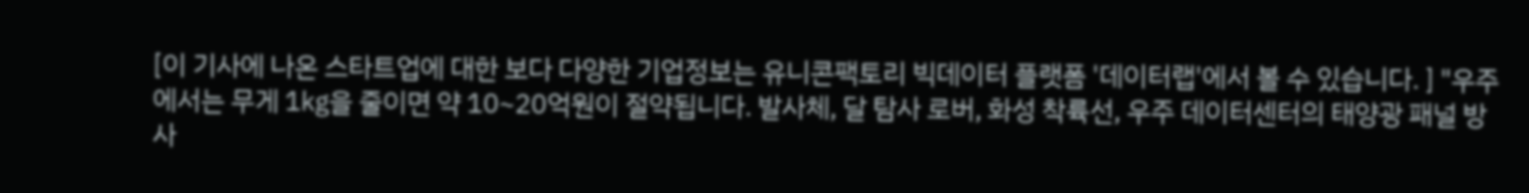[이 기사에 나온 스타트업에 대한 보다 다양한 기업정보는 유니콘팩토리 빅데이터 플랫폼 '데이터랩'에서 볼 수 있습니다. ] "우주에서는 무게 1㎏을 줄이면 약 10~20억원이 절약됩니다. 발사체, 달 탐사 로버, 화성 착륙선, 우주 데이터센터의 태양광 패널 방사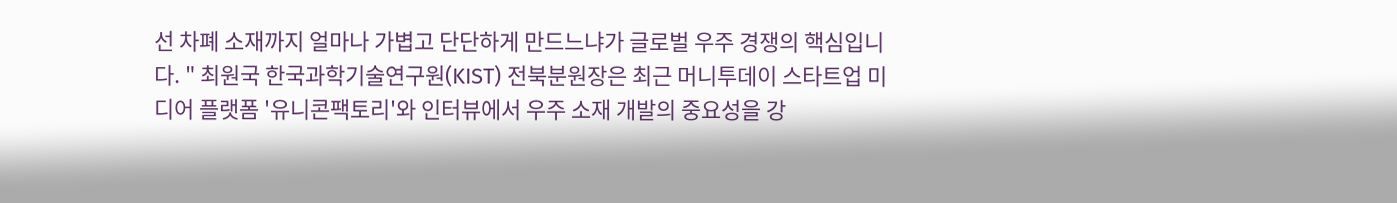선 차폐 소재까지 얼마나 가볍고 단단하게 만드느냐가 글로벌 우주 경쟁의 핵심입니다. " 최원국 한국과학기술연구원(KIST) 전북분원장은 최근 머니투데이 스타트업 미디어 플랫폼 '유니콘팩토리'와 인터뷰에서 우주 소재 개발의 중요성을 강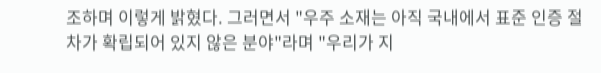조하며 이렇게 밝혔다. 그러면서 "우주 소재는 아직 국내에서 표준 인증 절차가 확립되어 있지 않은 분야"라며 "우리가 지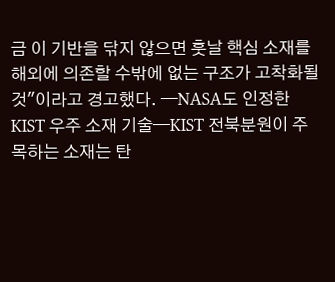금 이 기반을 닦지 않으면 훗날 핵심 소재를 해외에 의존할 수밖에 없는 구조가 고착화될 것"이라고 경고했다. ━NASA도 인정한 KIST 우주 소재 기술━KIST 전북분원이 주목하는 소재는 탄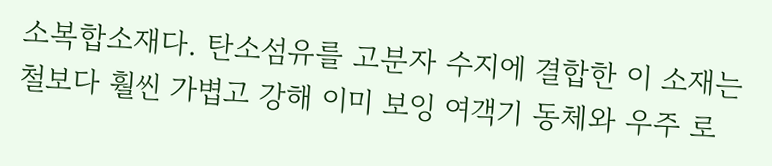소복합소재다. 탄소섬유를 고분자 수지에 결합한 이 소재는 철보다 훨씬 가볍고 강해 이미 보잉 여객기 동체와 우주 로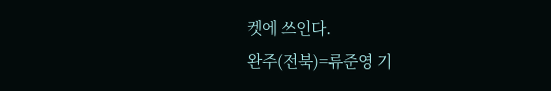켓에 쓰인다.
완주(전북)=류준영 기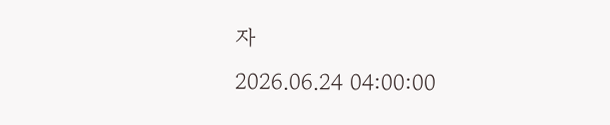자
2026.06.24 04:00:00